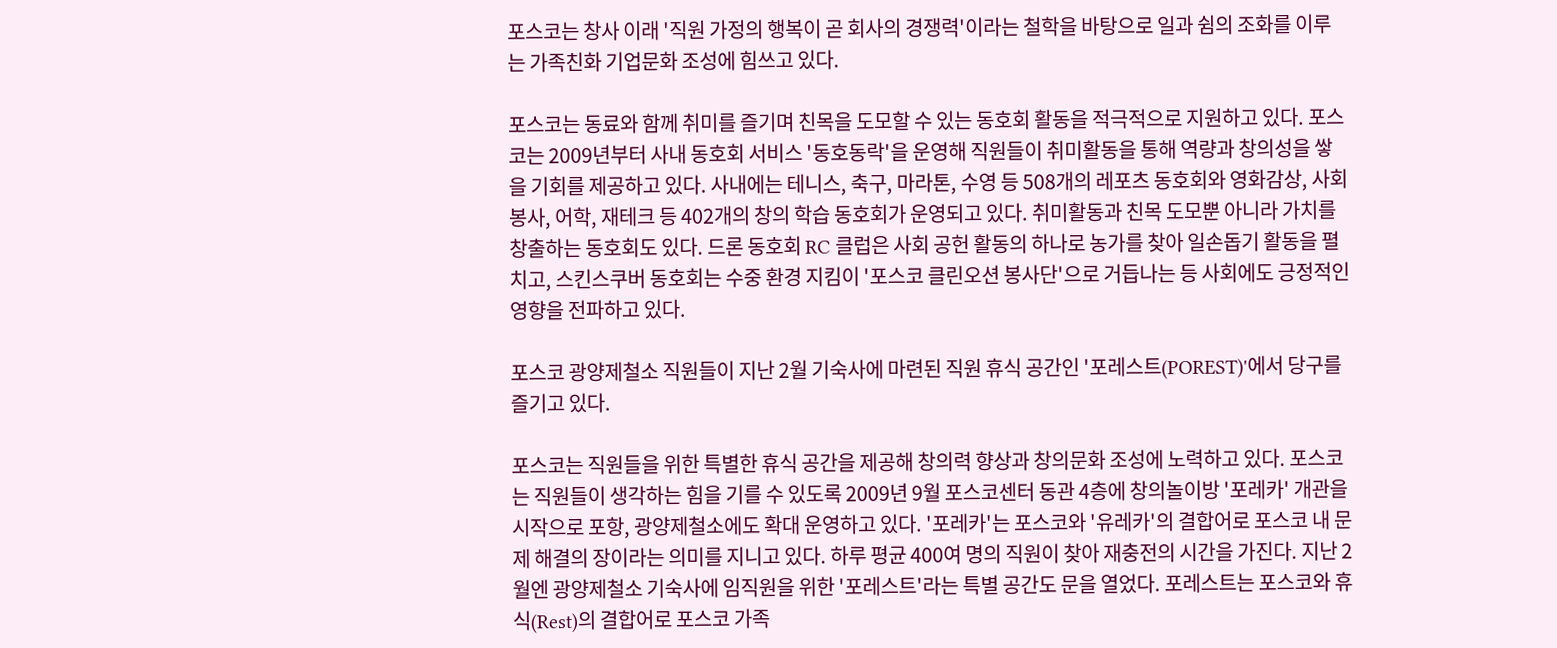포스코는 창사 이래 '직원 가정의 행복이 곧 회사의 경쟁력'이라는 철학을 바탕으로 일과 쉼의 조화를 이루는 가족친화 기업문화 조성에 힘쓰고 있다.

포스코는 동료와 함께 취미를 즐기며 친목을 도모할 수 있는 동호회 활동을 적극적으로 지원하고 있다. 포스코는 2009년부터 사내 동호회 서비스 '동호동락'을 운영해 직원들이 취미활동을 통해 역량과 창의성을 쌓을 기회를 제공하고 있다. 사내에는 테니스, 축구, 마라톤, 수영 등 508개의 레포츠 동호회와 영화감상, 사회봉사, 어학, 재테크 등 402개의 창의 학습 동호회가 운영되고 있다. 취미활동과 친목 도모뿐 아니라 가치를 창출하는 동호회도 있다. 드론 동호회 RC 클럽은 사회 공헌 활동의 하나로 농가를 찾아 일손돕기 활동을 펼치고, 스킨스쿠버 동호회는 수중 환경 지킴이 '포스코 클린오션 봉사단'으로 거듭나는 등 사회에도 긍정적인 영향을 전파하고 있다.

포스코 광양제철소 직원들이 지난 2월 기숙사에 마련된 직원 휴식 공간인 '포레스트(POREST)'에서 당구를 즐기고 있다.

포스코는 직원들을 위한 특별한 휴식 공간을 제공해 창의력 향상과 창의문화 조성에 노력하고 있다. 포스코는 직원들이 생각하는 힘을 기를 수 있도록 2009년 9월 포스코센터 동관 4층에 창의놀이방 '포레카' 개관을 시작으로 포항, 광양제철소에도 확대 운영하고 있다. '포레카'는 포스코와 '유레카'의 결합어로 포스코 내 문제 해결의 장이라는 의미를 지니고 있다. 하루 평균 400여 명의 직원이 찾아 재충전의 시간을 가진다. 지난 2월엔 광양제철소 기숙사에 임직원을 위한 '포레스트'라는 특별 공간도 문을 열었다. 포레스트는 포스코와 휴식(Rest)의 결합어로 포스코 가족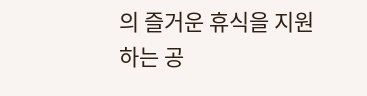의 즐거운 휴식을 지원하는 공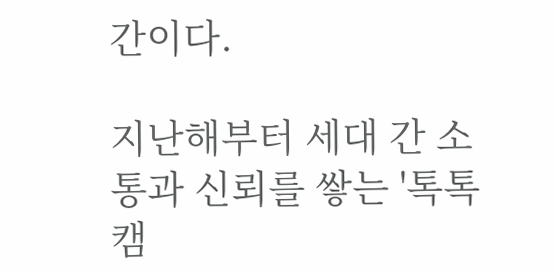간이다.

지난해부터 세대 간 소통과 신뢰를 쌓는 '톡톡캠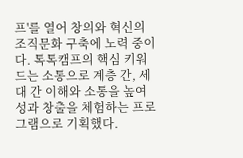프'를 열어 창의와 혁신의 조직문화 구축에 노력 중이다. 톡톡캠프의 핵심 키워드는 소통으로 계층 간, 세대 간 이해와 소통을 높여 성과 창출을 체험하는 프로그램으로 기획했다.